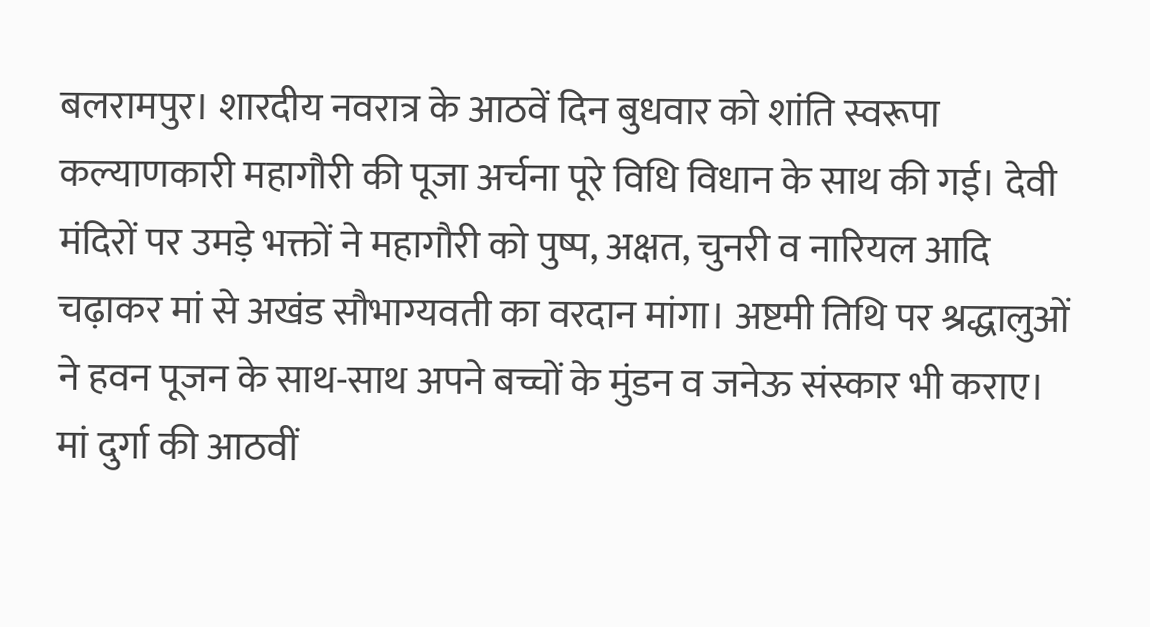बलरामपुर। शारदीय नवरात्र के आठवें दिन बुधवार को शांति स्वरूपा कल्याणकारी महागौरी की पूजा अर्चना पूरे विधि विधान के साथ की गई। देवी मंदिरों पर उमड़े भक्तों ने महागौरी को पुष्प, अक्षत, चुनरी व नारियल आदि चढ़ाकर मां से अखंड सौभाग्यवती का वरदान मांगा। अष्टमी तिथि पर श्रद्धालुओं ने हवन पूजन के साथ-साथ अपने बच्चों के मुंडन व जनेऊ संस्कार भी कराए।
मां दुर्गा की आठवीं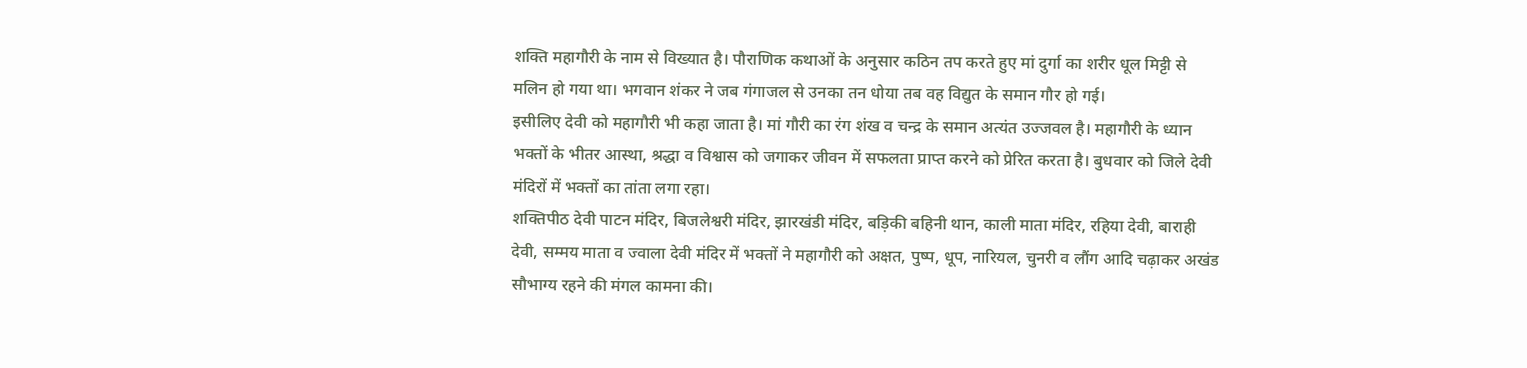शक्ति महागौरी के नाम से विख्यात है। पौराणिक कथाओं के अनुसार कठिन तप करते हुए मां दुर्गा का शरीर धूल मिट्टी से मलिन हो गया था। भगवान शंकर ने जब गंगाजल से उनका तन धोया तब वह विद्युत के समान गौर हो गई।
इसीलिए देवी को महागौरी भी कहा जाता है। मां गौरी का रंग शंख व चन्द्र के समान अत्यंत उज्जवल है। महागौरी के ध्यान भक्तों के भीतर आस्था, श्रद्धा व विश्वास को जगाकर जीवन में सफलता प्राप्त करने को प्रेरित करता है। बुधवार को जिले देवी मंदिरों में भक्तों का तांता लगा रहा।
शक्तिपीठ देवी पाटन मंदिर, बिजलेश्वरी मंदिर, झारखंडी मंदिर, बड़िकी बहिनी थान, काली माता मंदिर, रहिया देवी, बाराही देवी, सम्मय माता व ज्वाला देवी मंदिर में भक्तों ने महागौरी को अक्षत, पुष्प, धूप, नारियल, चुनरी व लौंग आदि चढ़ाकर अखंड सौभाग्य रहने की मंगल कामना की।